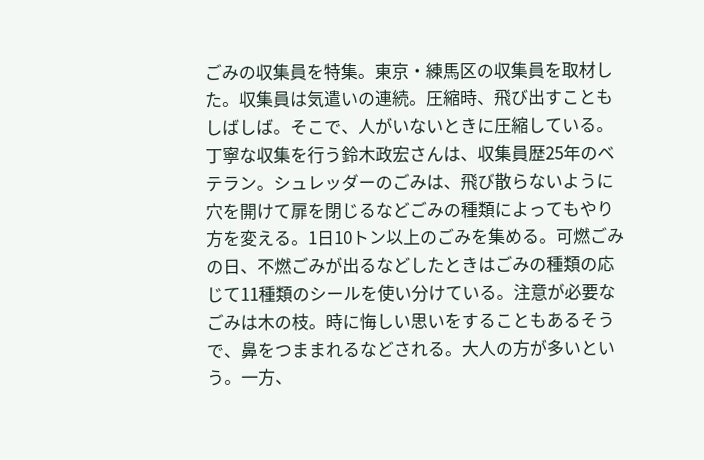ごみの収集員を特集。東京・練馬区の収集員を取材した。収集員は気遣いの連続。圧縮時、飛び出すこともしばしば。そこで、人がいないときに圧縮している。丁寧な収集を行う鈴木政宏さんは、収集員歴25年のベテラン。シュレッダーのごみは、飛び散らないように穴を開けて扉を閉じるなどごみの種類によってもやり方を変える。1日10トン以上のごみを集める。可燃ごみの日、不燃ごみが出るなどしたときはごみの種類の応じて11種類のシールを使い分けている。注意が必要なごみは木の枝。時に悔しい思いをすることもあるそうで、鼻をつままれるなどされる。大人の方が多いという。一方、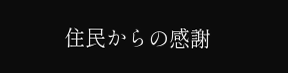住民からの感謝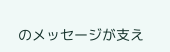のメッセージが支え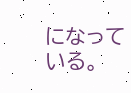になっている。